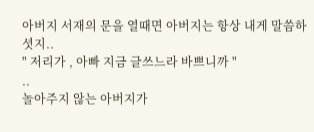아버지 서재의 문을 열때면 아버지는 항상 내게 말씀하셧지..
" 저리가 , 아빠 지금 글쓰느라 바쁘니까 "
..
놀아주지 않는 아버지가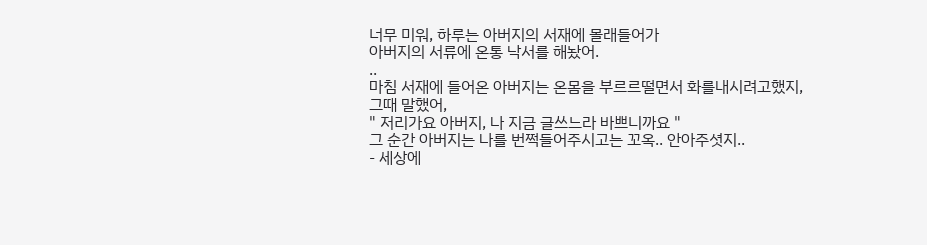너무 미워, 하루는 아버지의 서재에 몰래들어가
아버지의 서류에 온통 낙서를 해놨어.
..
마침 서재에 들어온 아버지는 온몸을 부르르떨면서 화를내시려고했지,
그때 말했어,
" 저리가요 아버지, 나 지금 글쓰느라 바쁘니까요 "
그 순간 아버지는 나를 번쩍들어주시고는 꼬옥.. 안아주셧지..
- 세상에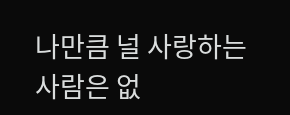나만큼 널 사랑하는 사람은 없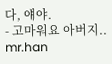다, 얘야.
- 고마워요 아버지..
mr.han